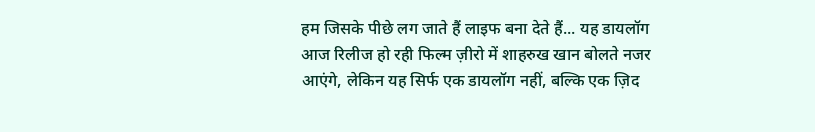हम जिसके पीछे लग जाते हैं लाइफ बना देते हैं... यह डायलॉग आज रिलीज हो रही फिल्म ज़ीरो में शाहरुख खान बोलते नजर आएंगे, लेकिन यह सिर्फ एक डायलॉग नहीं, बल्कि एक ज़िद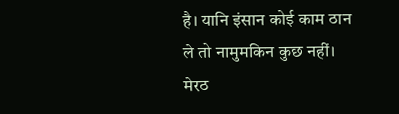है। यानि इंसान कोई काम ठान ले तो नामुमकिन कुछ नहीं। मेरठ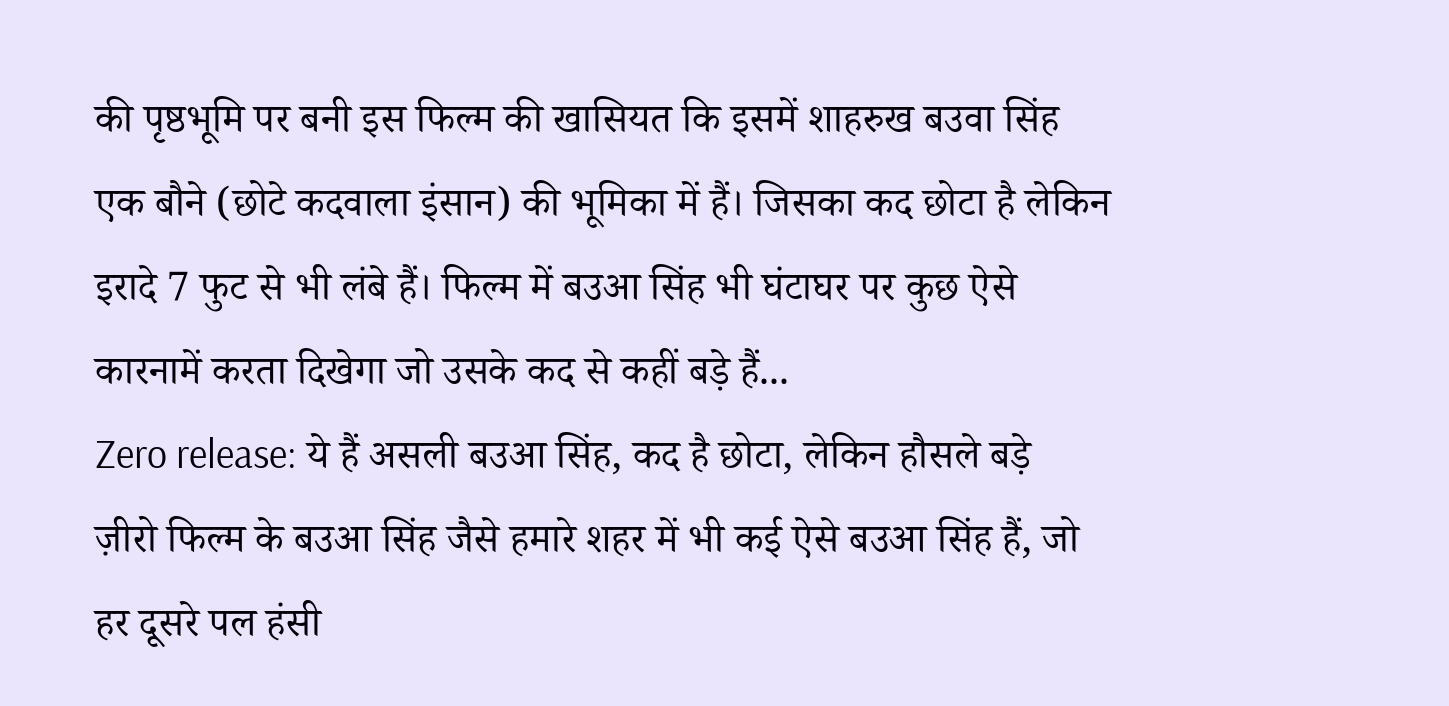की पृष्ठभूमि पर बनी इस फिल्म की खासियत कि इसमें शाहरुख बउवा सिंह एक बौने (छोटे कदवाला इंसान) की भूमिका में हैं। जिसका कद छोटा है लेकिन इरादे 7 फुट से भी लंबे हैं। फिल्म में बउआ सिंह भी घंटाघर पर कुछ ऐसे कारनामें करता दिखेगा जो उसके कद से कहीं बड़े हैं...
Zero release: ये हैं असली बउआ सिंह, कद है छोटा, लेकिन हौसले बड़े
ज़ीरो फिल्म के बउआ सिंह जैसे हमारे शहर में भी कई ऐसे बउआ सिंह हैं, जो हर दूसरे पल हंसी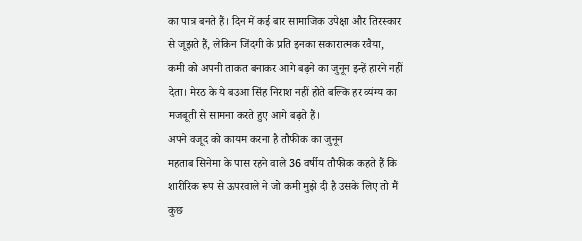का पात्र बनते हैं। दिन में कई बार सामाजिक उपेक्षा और तिरस्कार से जूझते हैं, लेकिन जिंदगी के प्रति इनका सकारात्मक रवैया, कमी को अपनी ताकत बनाकर आगे बढ़ने का जुनून इन्हें हारने नहीं देता। मेरठ के ये बउआ सिंह निराश नहीं होते बल्कि हर व्यंग्य का मजबूती से सामना करते हुए आगे बढ़ते हैं।
अपने वजूद को कायम करना है तौफीक का जुनून
महताब सिनेमा के पास रहने वाले 36 वर्षीय तौफीक कहते हैं कि शारीरिक रूप से ऊपरवाले ने जो कमी मुझे दी है उसके लिए तो मैं कुछ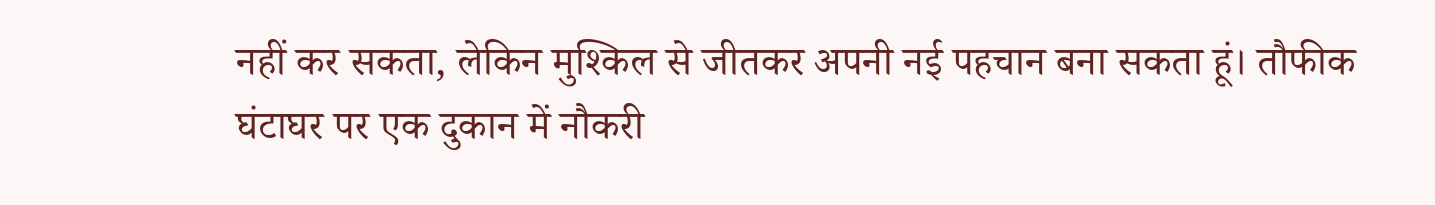नहीं कर सकता, लेकिन मुश्किल से जीतकर अपनी नई पहचान बना सकता हूं। तौफीक घंटाघर पर एक दुकान में नौकरी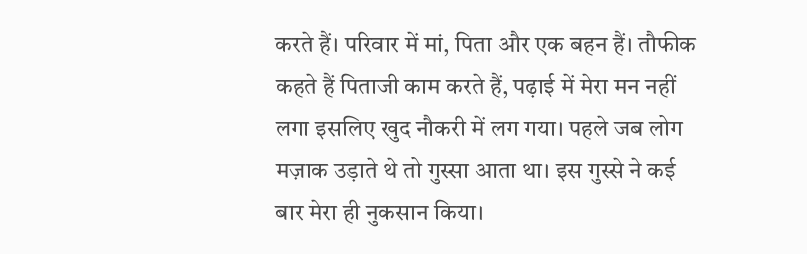करते हैं। परिवार में मां, पिता और एक बहन हैं। तौफीक कहते हैं पिताजी काम करते हैं, पढ़ाई में मेरा मन नहीं लगा इसलिए खुद नौकरी में लग गया। पहले जब लोग मज़ाक उड़ाते थे तो गुस्सा आता था। इस गुस्से ने कई बार मेरा ही नुकसान किया।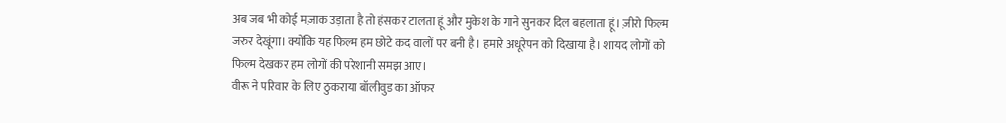अब जब भी कोई मज़ाक उड़ाता है तो हंसकर टालता हूं और मुकेश के गाने सुनकर दिल बहलाता हूं। ज़ीरो फिल्म जरुर देखूंगा। क्योंकि यह फिल्म हम छोटे कद वालों पर बनी है। हमारे अधूरेपन को दिखाया है। शायद लोगों को फिल्म देखकर हम लोगों की परेशानी समझ आए।
वीरू ने परिवार के लिए ठुकराया बॉलीवुड का ऑफर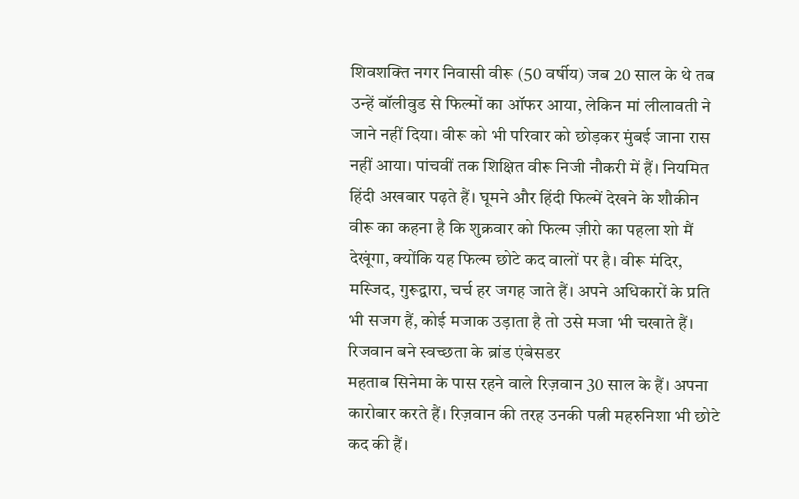शिवशक्ति नगर निवासी वीरू (50 वर्षीय) जब 20 साल के थे तब उन्हें बॉलीवुड से फिल्मों का ऑफर आया, लेकिन मां लीलावती ने जाने नहीं दिया। वीरू को भी परिवार को छोड़कर मुंबई जाना रास नहीं आया। पांचवीं तक शिक्षित वीरू निजी नौकरी में हैं। नियमित हिंदी अखबार पढ़ते हैं। घूमने और हिंदी फिल्में देखने के शौकीन वीरू का कहना है कि शुक्रवार को फिल्म ज़ीरो का पहला शो मैं देखूंगा, क्योंकि यह फिल्म छोटे कद वालों पर है। वीरू मंदिर, मस्जिद, गुरूद्वारा, चर्च हर जगह जाते हैं। अपने अधिकारों के प्रति भी सजग हैं, कोई मजाक उड़ाता है तो उसे मजा भी चखाते हैं।
रिजवान बने स्वच्छता के ब्रांड एंबेसडर
महताब सिनेमा के पास रहने वाले रिज़वान 30 साल के हैं। अपना कारोबार करते हैं। रिज़वान की तरह उनकी पत्नी महरुनिशा भी छोटे कद की हैं।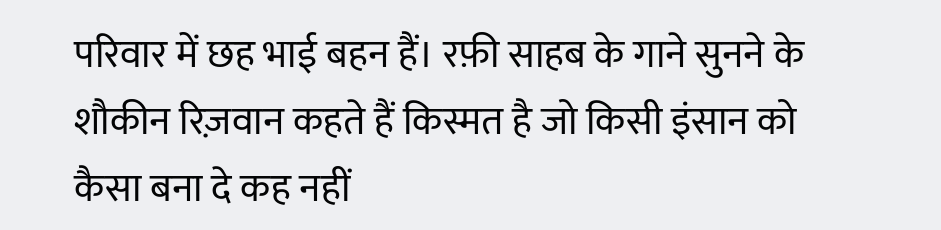परिवार में छह भाई बहन हैं। रफ़ी साहब के गाने सुनने के शौकीन रिज़वान कहते हैं किस्मत है जो किसी इंसान को कैसा बना दे कह नहीं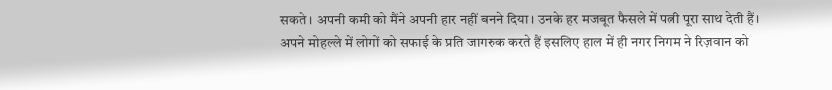सकते। अपनी कमी को मैंने अपनी हार नहीं बनने दिया। उनके हर मजबूत फैसले में पत्नी पूरा साथ देती हैं। अपने मोहल्ले में लोगों को सफाई के प्रति जागरुक करते हैं इसलिए हाल में ही नगर निगम ने रिज़वान को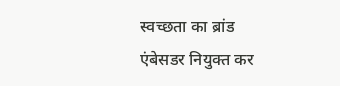स्वच्छता का ब्रांड एंबेसडर नियुक्त कर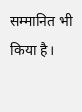सम्मानित भी किया है।